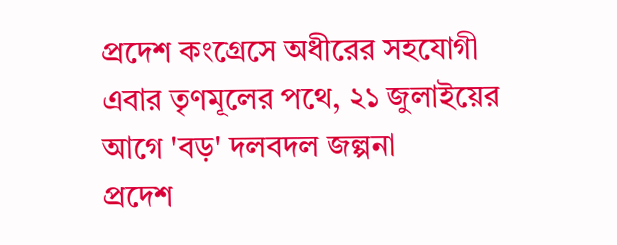প্রদেশ কংগ্রেসে অধীরের সহযোগী এবার তৃণমূলের পথে, ২১ জুলাইয়ের আগে 'বড়' দলবদল জল্পনা
প্রদেশ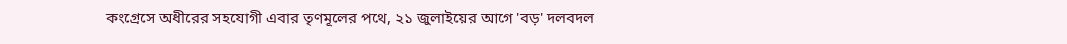কংগ্রেসে অধীরের সহযোগী এবার তৃণমূলের পথে, ২১ জুলাইয়ের আগে 'বড়' দলবদল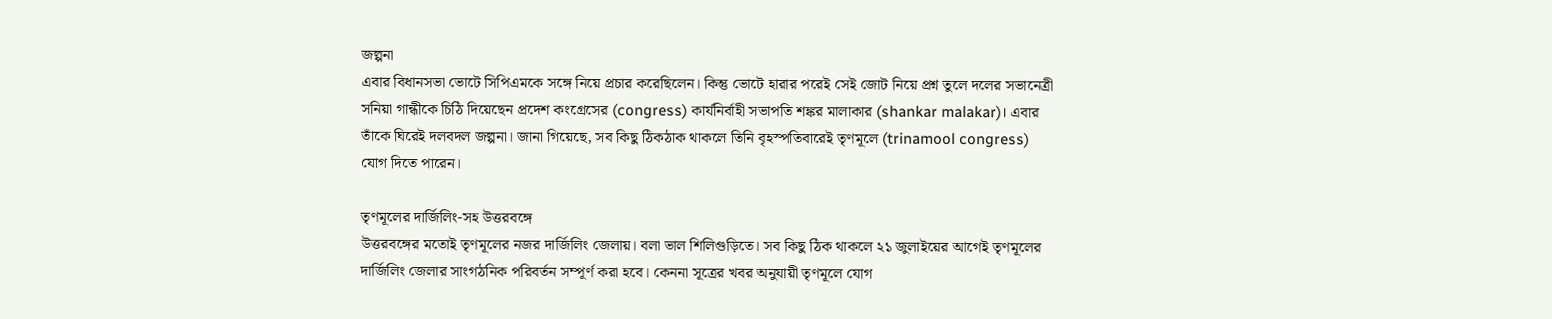জল্পনা
এবার বিধানসভা ভোটে সিপিএমকে সঙ্গে নিয়ে প্রচার করেছিলেন। কিন্তু ভোটে হারার পরেই সেই জোট নিয়ে প্রশ্ন তুলে দলের সভানেত্রী সনিয়া গান্ধীকে চিঠি দিয়েছেন প্রদেশ কংগ্রেসের (congress) কার্যনির্বাহী সভাপতি শঙ্কর মালাকার (shankar malakar)। এবার তাঁকে ঘিরেই দলবদল জল্পনা। জানা গিয়েছে, সব কিছু ঠিকঠাক থাকলে তিনি বৃহস্পতিবারেই তৃণমূলে (trinamool congress) যোগ দিতে পারেন।

তৃণমূলের দার্জিলিং-সহ উত্তরবঙ্গে
উত্তরবঙ্গের মতোই তৃণমূলের নজর দার্জিলিং জেলায়। বলা ভাল শিলিগুড়িতে। সব কিছু ঠিক থাকলে ২১ জুলাইয়ের আগেই তৃণমূলের দার্জিলিং জেলার সাংগঠনিক পরিবর্তন সম্পূর্ণ করা হবে। কেননা সূত্রের খবর অনুযায়ী তৃণমূলে যোগ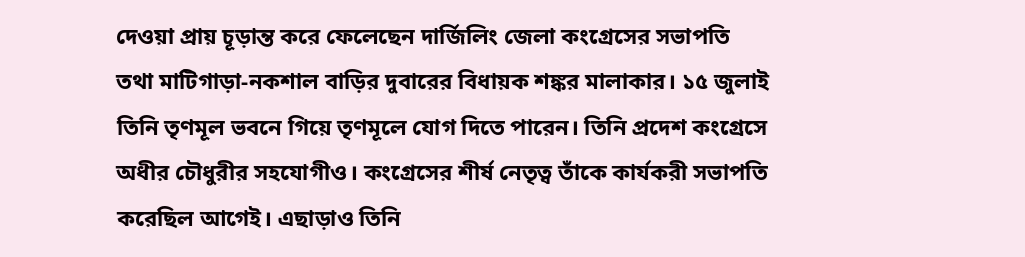দেওয়া প্রায় চূড়ান্ত করে ফেলেছেন দার্জিলিং জেলা কংগ্রেসের সভাপতি তথা মাটিগাড়া-নকশাল বাড়ির দুবারের বিধায়ক শঙ্কর মালাকার। ১৫ জুলাই তিনি তৃণমূল ভবনে গিয়ে তৃণমূলে যোগ দিতে পারেন। তিনি প্রদেশ কংগ্রেসে অধীর চৌধুরীর সহযোগীও। কংগ্রেসের শীর্ষ নেতৃত্ব তাঁকে কার্যকরী সভাপতি করেছিল আগেই। এছাড়াও তিনি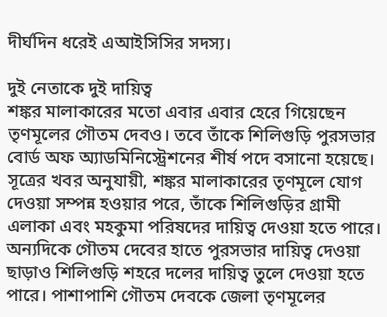দীর্ঘদিন ধরেই এআইসিসির সদস্য।

দুই নেতাকে দুই দায়িত্ব
শঙ্কর মালাকারের মতো এবার এবার হেরে গিয়েছেন তৃণমূলের গৌতম দেবও। তবে তাঁকে শিলিগুড়ি পুরসভার বোর্ড অফ অ্যাডমিনিস্ট্রেশনের শীর্ষ পদে বসানো হয়েছে। সূত্রের খবর অনুযায়ী, শঙ্কর মালাকারের তৃণমূলে যোগ দেওয়া সম্পন্ন হওয়ার পরে, তাঁকে শিলিগুড়ির গ্রামী এলাকা এবং মহকুমা পরিষদের দায়িত্ব দেওয়া হতে পারে। অন্যদিকে গৌতম দেবের হাতে পুরসভার দায়িত্ব দেওয়া ছাড়াও শিলিগুড়ি শহরে দলের দায়িত্ব তুলে দেওয়া হতে পারে। পাশাপাশি গৌতম দেবকে জেলা তৃণমূলের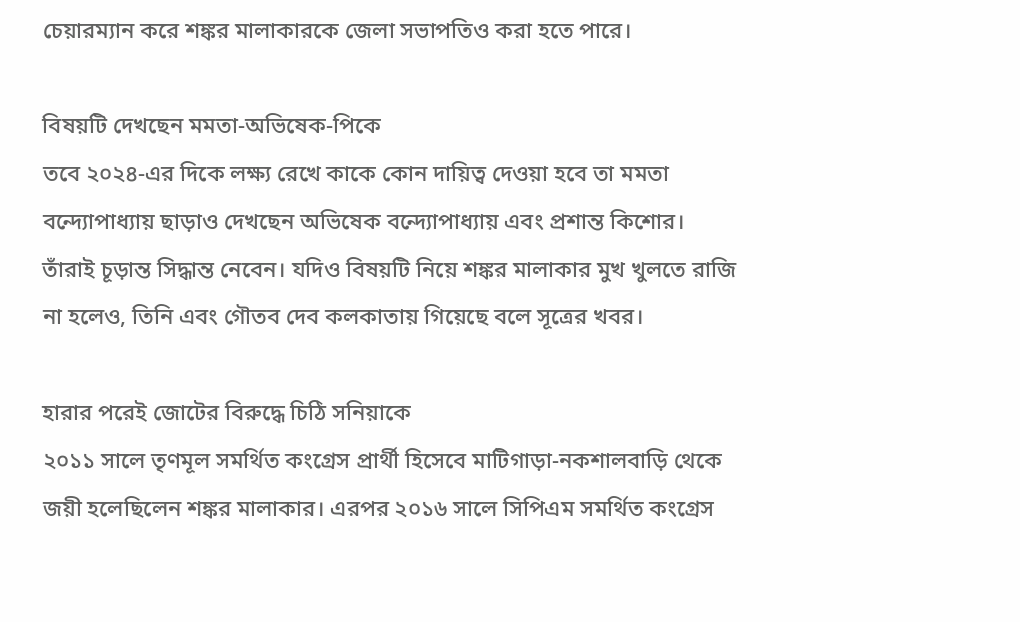চেয়ারম্যান করে শঙ্কর মালাকারকে জেলা সভাপতিও করা হতে পারে।

বিষয়টি দেখছেন মমতা-অভিষেক-পিকে
তবে ২০২৪-এর দিকে লক্ষ্য রেখে কাকে কোন দায়িত্ব দেওয়া হবে তা মমতা বন্দ্যোপাধ্যায় ছাড়াও দেখছেন অভিষেক বন্দ্যোপাধ্যায় এবং প্রশান্ত কিশোর। তাঁরাই চূড়ান্ত সিদ্ধান্ত নেবেন। যদিও বিষয়টি নিয়ে শঙ্কর মালাকার মুখ খুলতে রাজি না হলেও, তিনি এবং গৌতব দেব কলকাতায় গিয়েছে বলে সূত্রের খবর।

হারার পরেই জোটের বিরুদ্ধে চিঠি সনিয়াকে
২০১১ সালে তৃণমূল সমর্থিত কংগ্রেস প্রার্থী হিসেবে মাটিগাড়া-নকশালবাড়ি থেকে জয়ী হলেছিলেন শঙ্কর মালাকার। এরপর ২০১৬ সালে সিপিএম সমর্থিত কংগ্রেস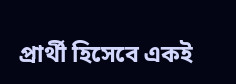প্রার্থী হিসেবে একই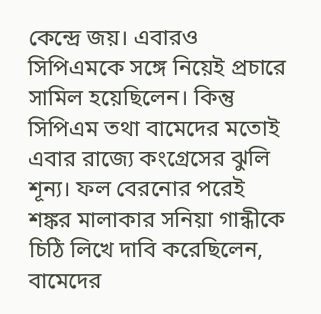কেন্দ্রে জয়। এবারও সিপিএমকে সঙ্গে নিয়েই প্রচারে সামিল হয়েছিলেন। কিন্তু সিপিএম তথা বামেদের মতোই এবার রাজ্যে কংগ্রেসের ঝুলি শূন্য। ফল বেরনোর পরেই শঙ্কর মালাকার সনিয়া গান্ধীকে চিঠি লিখে দাবি করেছিলেন, বামেদের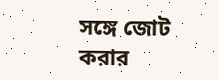সঙ্গে জোট করার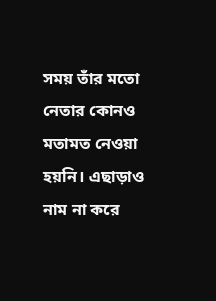সময় তাঁর মতো নেতার কোনও মতামত নেওয়া হয়নি। এছাড়াও নাম না করে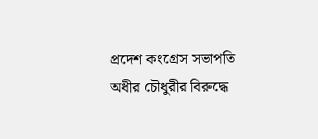প্রদেশ কংগ্রেস সভাপতি অধীর চৌধুরীর বিরুদ্ধে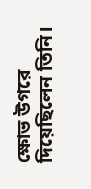ক্ষোভ উগরে দিয়েছিলেন তিনি।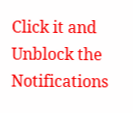Click it and Unblock the Notifications